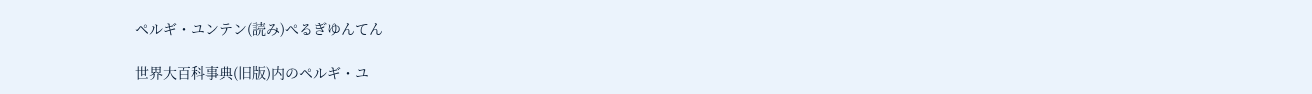ペルギ・ユンテン(読み)ぺるぎゆんてん

世界大百科事典(旧版)内のペルギ・ユ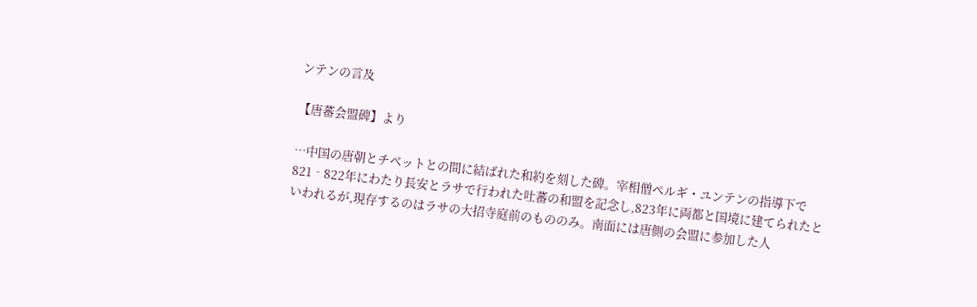ンテンの言及

【唐蕃会盟碑】より

…中国の唐朝とチベットとの間に結ばれた和約を刻した碑。宰相僧ペルギ・ユンテンの指導下で821‐822年にわたり長安とラサで行われた吐蕃の和盟を記念し,823年に両都と国境に建てられたといわれるが,現存するのはラサの大招寺庭前のもののみ。南面には唐側の会盟に参加した人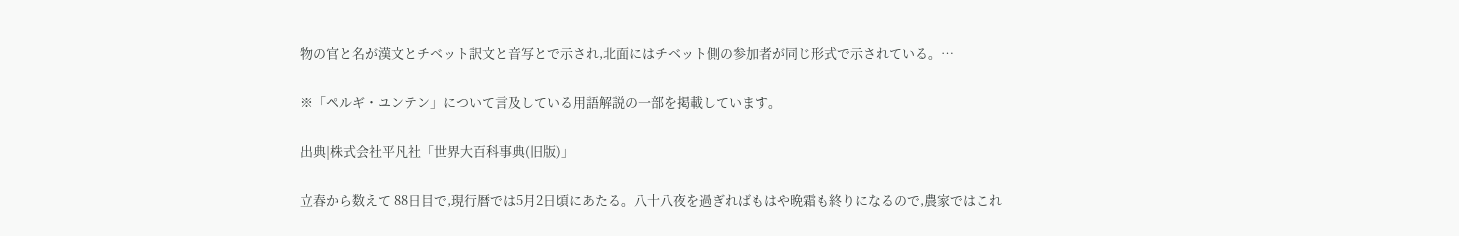物の官と名が漢文とチベット訳文と音写とで示され,北面にはチベット側の参加者が同じ形式で示されている。…

※「ペルギ・ユンテン」について言及している用語解説の一部を掲載しています。

出典|株式会社平凡社「世界大百科事典(旧版)」

立春から数えて 88日目で,現行暦では5月2日頃にあたる。八十八夜を過ぎればもはや晩霜も終りになるので,農家ではこれ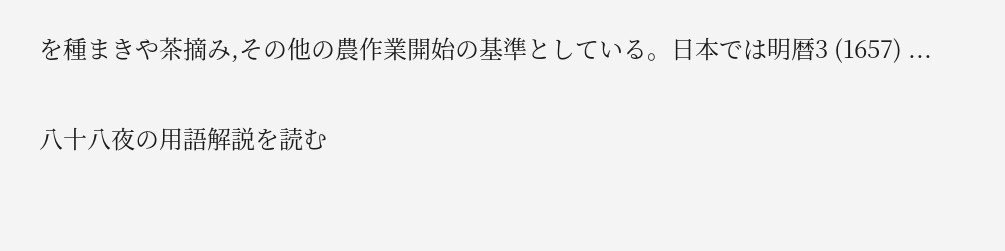を種まきや茶摘み,その他の農作業開始の基準としている。日本では明暦3 (1657) ...

八十八夜の用語解説を読む